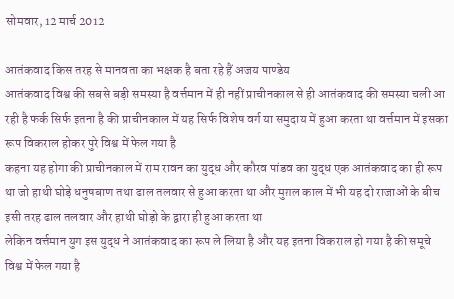सोमवार, 12 मार्च 2012

आतंकवाद किस तरह से मानवता का भक्षक है बता रहे हैं अजय पाण्डेय
आतंकवाद विश्व की सबसे बड़ी समस्या है वर्त्तमान में ही नहीं प्राचीनकाल से ही आतंकवाद की समस्या चली आ रही है फर्क सिर्फ इतना है की प्राचीनकाल में यह सिर्फ विशेष वर्ग या समुदाय में हुआ करता था वर्त्तमान में इसका रूप विकराल होकर पुरे विश्व में फेल गया है
कहना यह होगा की प्राचीनकाल में राम रावन का युद्ध और कौरव पांडव का युद्ध एक आतंकवाद का ही रूप था जो हाथी घोड़े धनुषबाण तथा ढाल तलवार से हुआ करता था और मुग़ल काल में भी यह दो राजाओं के बीच इसी तरह ढाल तलवार और हाथी घोड़ो के द्वारा ही हुआ करता था
लेकिन वर्त्तमान युग इस युद्ध ने आतंकवाद का रूप ले लिया है और यह इतना विकराल हो गया है की समूचे विश्व में फेल गया है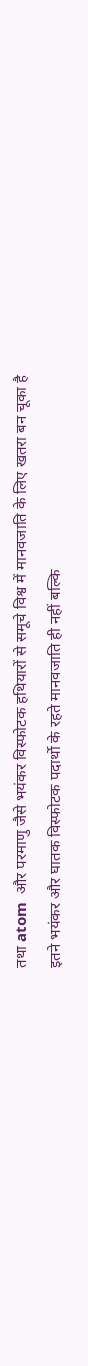तथा atom  और परमाणु जैसे भयंकर विस्फोटक हथियारों से समूचे विश्व में मानवजाति के लिए खतरा बन चूका है
इतने भयंकर और घातक विस्फोटक पदार्थो के रहते मानवजाति ही नहीं बल्कि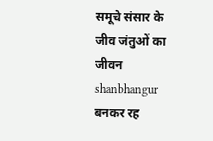समूचे संसार के जीव जंतुओं का जीवन shanbhangur  बनकर रह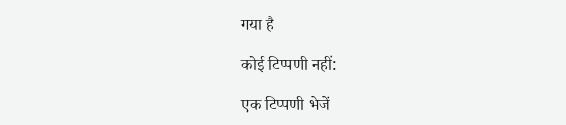गया है

कोई टिप्पणी नहीं:

एक टिप्पणी भेजें